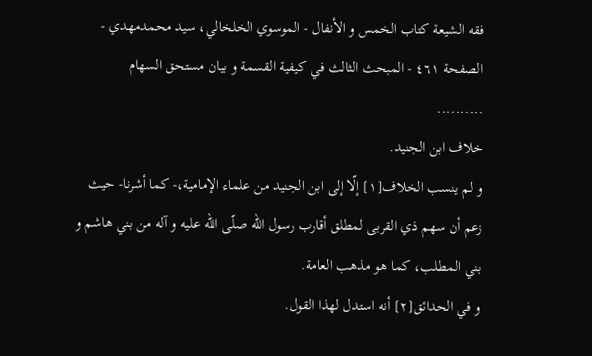فقه الشيعة كتاب الخمس و الأنفال - الموسوي الخلخالي، سيد محمدمهدي - الصفحة ٤٦١ - المبحث الثالث في كيفية القسمة و بيان مستحق السهام
..........
خلاف ابن الجنيد.
و لم ينسب الخلاف[١] إلّا إلى ابن الجنيد من علماء الإمامية،- كما أشرنا- حيث زعم أن سهم ذي القربى لمطلق أقارب رسول اللّه صلّى اللّه عليه و آله من بني هاشم و بني المطلب، كما هو مذهب العامة.
و في الحدائق[٢] أنه استدل لهذا القول.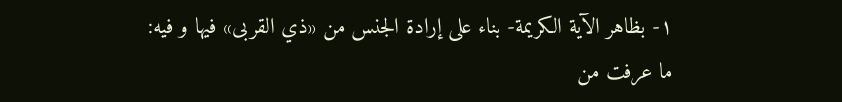١- بظاهر الآية الكريمة- بناء على إرادة الجنس من «ذي القربى» فيها و فيه:
ما عرفت من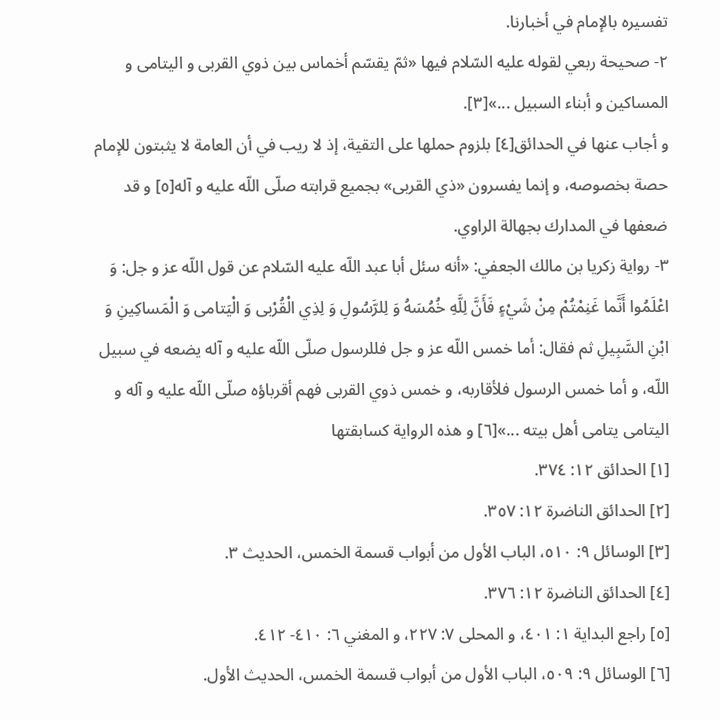تفسيره بالإمام في أخبارنا.
٢- صحيحة ربعي لقوله عليه السّلام فيها «ثمّ يقسّم أخماس بين ذوي القربى و اليتامى و المساكين و أبناء السبيل ...»[٣].
و أجاب عنها في الحدائق[٤] بلزوم حملها على التقية، إذ لا ريب في أن العامة لا يثبتون للإمام حصة بخصوصه، و إنما يفسرون «ذي القربى» بجميع قرابته صلّى اللّه عليه و آله[٥] و قد ضعفها في المدارك بجهالة الراوي.
٣- رواية زكريا بن مالك الجعفي: «أنه سئل أبا عبد اللّه عليه السّلام عن قول اللّه عز و جل: وَ اعْلَمُوا أَنَّما غَنِمْتُمْ مِنْ شَيْءٍ فَأَنَّ لِلَّهِ خُمُسَهُ وَ لِلرَّسُولِ وَ لِذِي الْقُرْبى وَ الْيَتامى وَ الْمَساكِينِ وَ ابْنِ السَّبِيلِ ثم فقال: أما خمس اللّه عز و جل فللرسول صلّى اللّه عليه و آله يضعه في سبيل اللّه، و أما خمس الرسول فلأقاربه، و خمس ذوي القربى فهم أقرباؤه صلّى اللّه عليه و آله و اليتامى يتامى أهل بيته ...»[٦] و هذه الرواية كسابقتها
[١] الحدائق ١٢: ٣٧٤.
[٢] الحدائق الناضرة ١٢: ٣٥٧.
[٣] الوسائل ٩: ٥١٠، الباب الأول من أبواب قسمة الخمس، الحديث ٣.
[٤] الحدائق الناضرة ١٢: ٣٧٦.
[٥] راجع البداية ١: ٤٠١، و المحلى ٧: ٢٢٧، و المغني ٦: ٤١٠- ٤١٢.
[٦] الوسائل ٩: ٥٠٩، الباب الأول من أبواب قسمة الخمس، الحديث الأول.